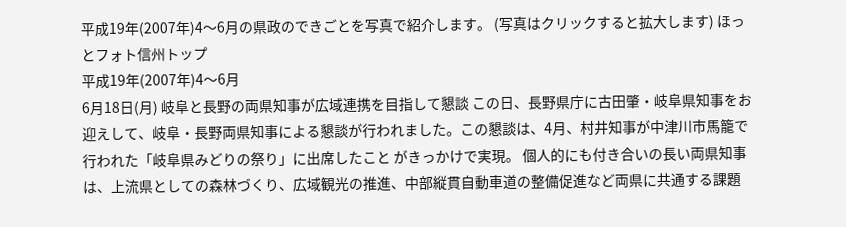平成19年(2007年)4〜6月の県政のできごとを写真で紹介します。 (写真はクリックすると拡大します) ほっとフォト信州トップ
平成19年(2007年)4〜6月
6月18日(月) 岐阜と長野の両県知事が広域連携を目指して懇談 この日、長野県庁に古田肇・岐阜県知事をお迎えして、岐阜・長野両県知事による懇談が行われました。この懇談は、4月、村井知事が中津川市馬籠で行われた「岐阜県みどりの祭り」に出席したこと がきっかけで実現。 個人的にも付き合いの長い両県知事は、上流県としての森林づくり、広域観光の推進、中部縦貫自動車道の整備促進など両県に共通する課題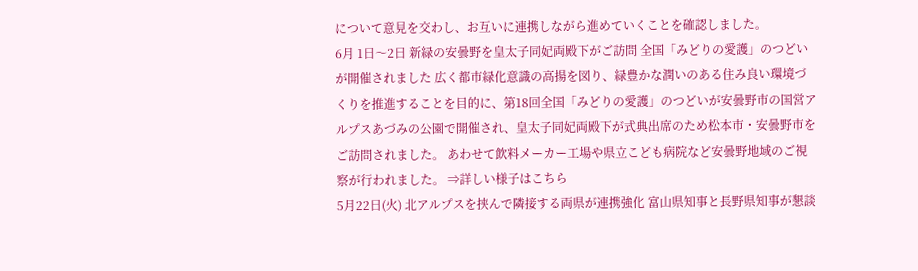について意見を交わし、お互いに連携しながら進めていくことを確認しました。
6月 1日〜2日 新緑の安曇野を皇太子同妃両殿下がご訪問 全国「みどりの愛護」のつどいが開催されました 広く都市緑化意識の高揚を図り、緑豊かな潤いのある住み良い環境づくりを推進することを目的に、第18回全国「みどりの愛護」のつどいが安曇野市の国営アルプスあづみの公園で開催され、皇太子同妃両殿下が式典出席のため松本市・安曇野市をご訪問されました。 あわせて飲料メーカー工場や県立こども病院など安曇野地域のご視察が行われました。 ⇒詳しい様子はこちら
5月22日(火) 北アルプスを挟んで隣接する両県が連携強化 富山県知事と長野県知事が懇談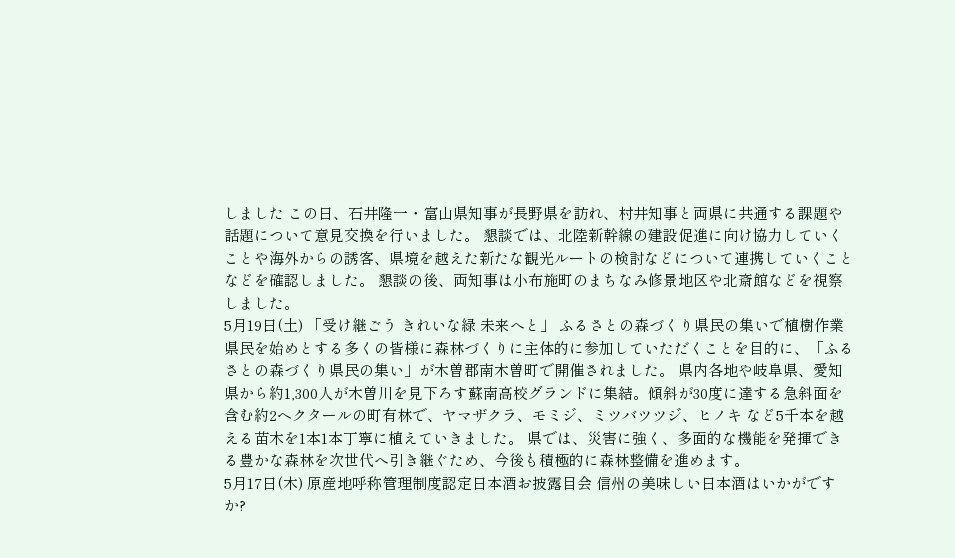しました この日、石井隆一・富山県知事が長野県を訪れ、村井知事と両県に共通する課題や話題について意見交換を行いました。 懇談では、北陸新幹線の建設促進に向け協力していくことや海外からの誘客、県境を越えた新たな観光ルートの検討などについて連携していくことなどを確認しました。 懇談の後、両知事は小布施町のまちなみ修景地区や北斎館などを視察しました。
5月19日(土) 「受け継ごう きれいな緑 未来へと」 ふるさとの森づくり県民の集いで植樹作業 県民を始めとする多くの皆様に森林づくりに主体的に参加していただくことを目的に、「ふるさとの森づくり県民の集い」が木曽郡南木曽町で開催されました。 県内各地や岐阜県、愛知県から約1,300人が木曽川を見下ろす蘇南高校グランドに集結。傾斜が30度に達する急斜面を含む約2ヘクタールの町有林で、ヤマザクラ、モミジ、ミツバツツジ、ヒノキ など5千本を越える苗木を1本1本丁寧に植えていきました。 県では、災害に強く、多面的な機能を発揮できる豊かな森林を次世代へ引き継ぐため、今後も積極的に森林整備を進めます。
5月17日(木) 原産地呼称管理制度認定日本酒お披露目会 信州の美味しい日本酒はいかがですか?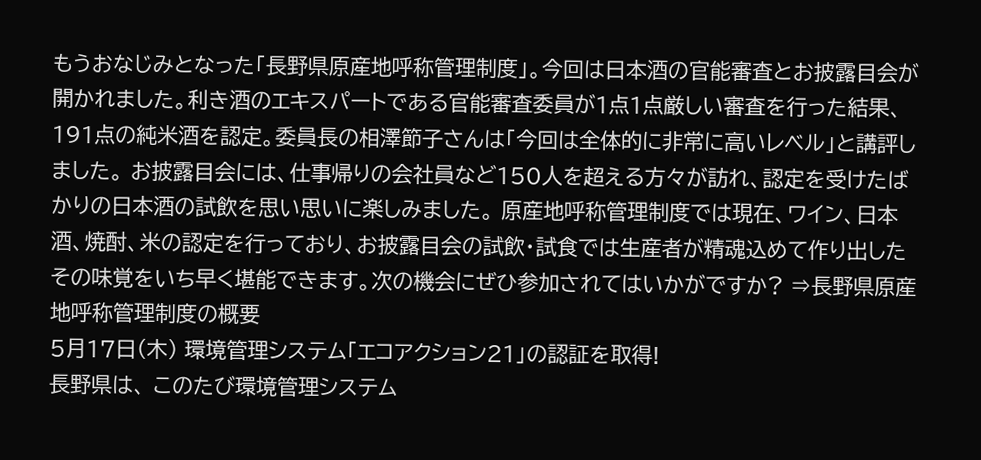もうおなじみとなった「長野県原産地呼称管理制度」。今回は日本酒の官能審査とお披露目会が開かれました。利き酒のエキスパートである官能審査委員が1点1点厳しい審査を行った結果、191点の純米酒を認定。委員長の相澤節子さんは「今回は全体的に非常に高いレベル」と講評しました。 お披露目会には、仕事帰りの会社員など150人を超える方々が訪れ、認定を受けたばかりの日本酒の試飲を思い思いに楽しみました。 原産地呼称管理制度では現在、ワイン、日本酒、焼酎、米の認定を行っており、お披露目会の試飲・試食では生産者が精魂込めて作り出したその味覚をいち早く堪能できます。次の機会にぜひ参加されてはいかがですか? ⇒長野県原産地呼称管理制度の概要
5月17日(木) 環境管理システム「エコアクション21」の認証を取得!
長野県は、 このたび環境管理システム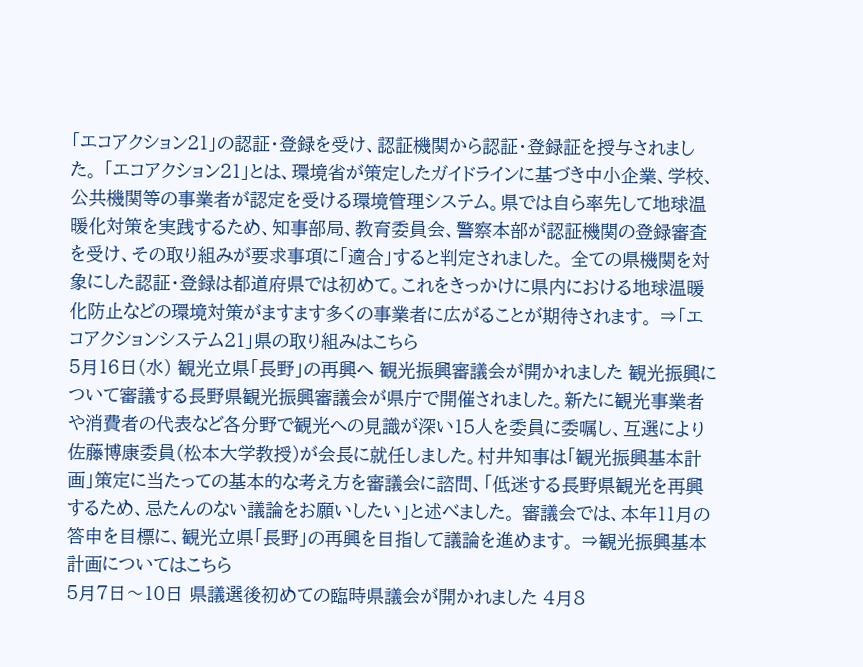「エコアクション21」の認証・登録を受け、認証機関から認証・登録証を授与されました。 「エコアクション21」とは、環境省が策定したガイドラインに基づき中小企業、学校、公共機関等の事業者が認定を受ける環境管理システム。県では自ら率先して地球温暖化対策を実践するため、知事部局、教育委員会、警察本部が認証機関の登録審査を受け、その取り組みが要求事項に「適合」すると判定されました。 全ての県機関を対象にした認証・登録は都道府県では初めて。これをきっかけに県内における地球温暖化防止などの環境対策がますます多くの事業者に広がることが期待されます。 ⇒「エコアクションシステム21」県の取り組みはこちら
5月16日(水) 観光立県「長野」の再興へ 観光振興審議会が開かれました 観光振興について審議する長野県観光振興審議会が県庁で開催されました。新たに観光事業者や消費者の代表など各分野で観光への見識が深い15人を委員に委嘱し、互選により佐藤博康委員(松本大学教授)が会長に就任しました。村井知事は「観光振興基本計画」策定に当たっての基本的な考え方を審議会に諮問、「低迷する長野県観光を再興するため、忌たんのない議論をお願いしたい」と述べました。 審議会では、本年11月の答申を目標に、観光立県「長野」の再興を目指して議論を進めます。 ⇒観光振興基本計画についてはこちら
5月7日〜10日 県議選後初めての臨時県議会が開かれました 4月8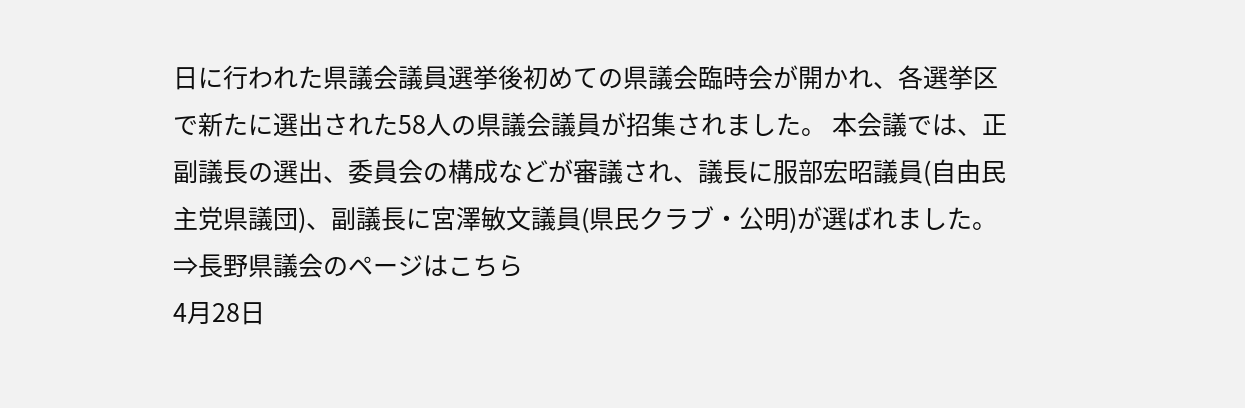日に行われた県議会議員選挙後初めての県議会臨時会が開かれ、各選挙区で新たに選出された58人の県議会議員が招集されました。 本会議では、正副議長の選出、委員会の構成などが審議され、議長に服部宏昭議員(自由民主党県議団)、副議長に宮澤敏文議員(県民クラブ・公明)が選ばれました。 ⇒長野県議会のページはこちら
4月28日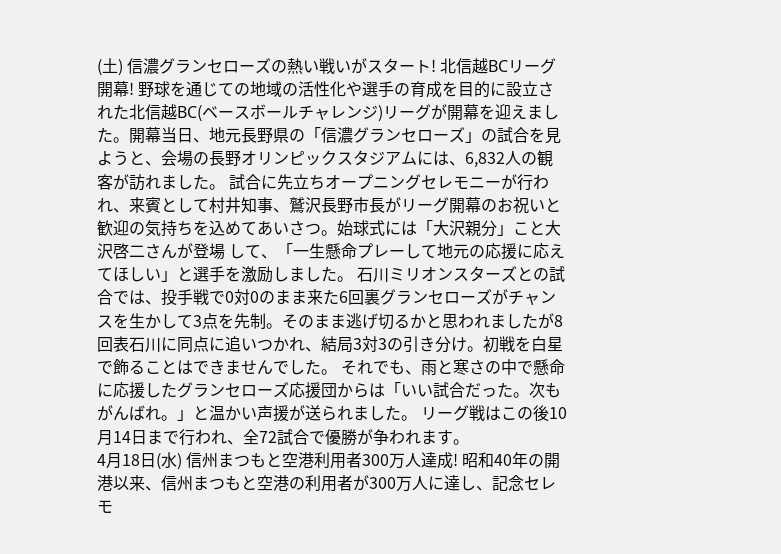(土) 信濃グランセローズの熱い戦いがスタート! 北信越BCリーグ開幕! 野球を通じての地域の活性化や選手の育成を目的に設立された北信越BC(ベースボールチャレンジ)リーグが開幕を迎えました。開幕当日、地元長野県の「信濃グランセローズ」の試合を見ようと、会場の長野オリンピックスタジアムには、6,832人の観客が訪れました。 試合に先立ちオープニングセレモニーが行われ、来賓として村井知事、鷲沢長野市長がリーグ開幕のお祝いと歓迎の気持ちを込めてあいさつ。始球式には「大沢親分」こと大沢啓二さんが登場 して、「一生懸命プレーして地元の応援に応えてほしい」と選手を激励しました。 石川ミリオンスターズとの試合では、投手戦で0対0のまま来た6回裏グランセローズがチャンスを生かして3点を先制。そのまま逃げ切るかと思われましたが8回表石川に同点に追いつかれ、結局3対3の引き分け。初戦を白星で飾ることはできませんでした。 それでも、雨と寒さの中で懸命に応援したグランセローズ応援団からは「いい試合だった。次もがんばれ。」と温かい声援が送られました。 リーグ戦はこの後10月14日まで行われ、全72試合で優勝が争われます。
4月18日(水) 信州まつもと空港利用者300万人達成! 昭和40年の開港以来、信州まつもと空港の利用者が300万人に達し、記念セレモ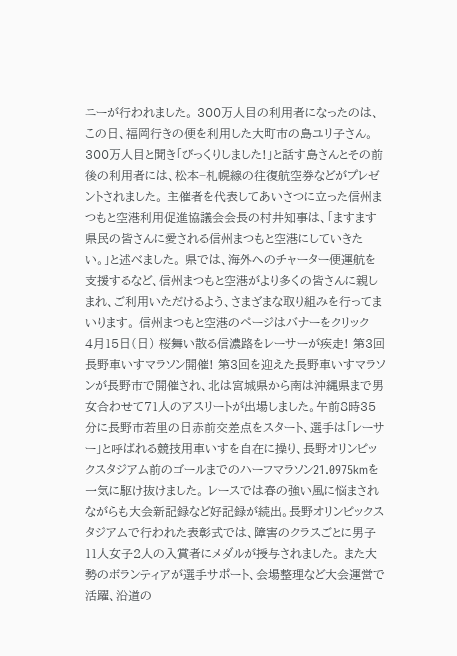ニーが行われました。 300万人目の利用者になったのは、この日、福岡行きの便を利用した大町市の島ユリ子さん。300万人目と聞き「びっくりしました!」と話す島さんとその前後の利用者には、松本−札幌線の往復航空券などがプレゼントされました。 主催者を代表してあいさつに立った信州まつもと空港利用促進協議会会長の村井知事は、「ますます県民の皆さんに愛される信州まつもと空港にしていきたい。」と述べました。 県では、海外へのチャーター便運航を支援するなど、信州まつもと空港がより多くの皆さんに親しまれ、ご利用いただけるよう、さまざまな取り組みを行ってまいります。 信州まつもと空港のページはバナーをクリック
4月15日(日) 桜舞い散る信濃路をレーサーが疾走! 第3回長野車いすマラソン開催! 第3回を迎えた長野車いすマラソンが長野市で開催され、北は宮城県から南は沖縄県まで男女合わせて71人のアスリートが出場しました。午前8時35分に長野市若里の日赤前交差点をスタート、選手は「レーサー」と呼ばれる競技用車いすを自在に操り、長野オリンピックスタジアム前のゴールまでのハーフマラソン21.0975kmを一気に駆け抜けました。 レースでは春の強い風に悩まされながらも大会新記録など好記録が続出。長野オリンピックスタジアムで行われた表彰式では、障害のクラスごとに男子11人女子2人の入賞者にメダルが授与されました。 また大勢のボランティアが選手サポート、会場整理など大会運営で活躍、沿道の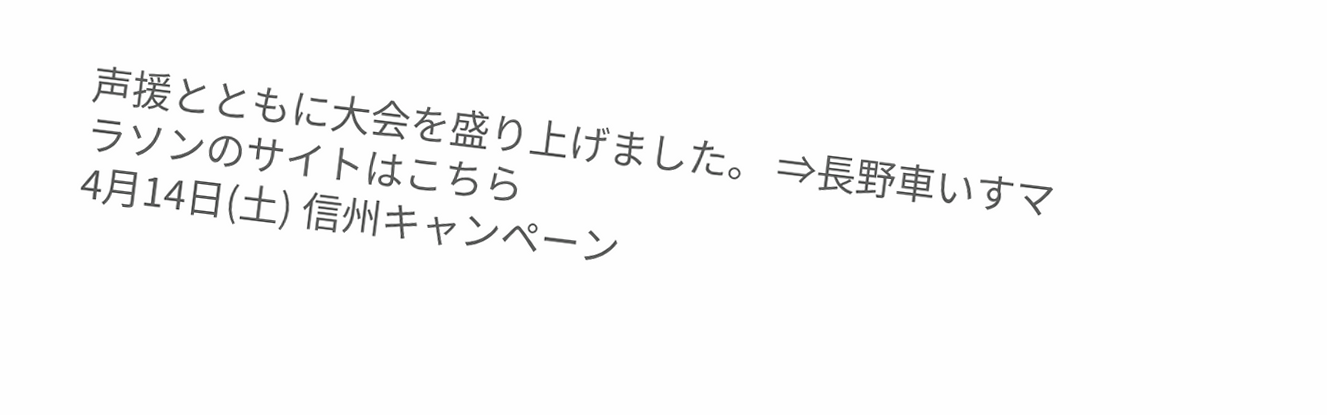声援とともに大会を盛り上げました。 ⇒長野車いすマラソンのサイトはこちら
4月14日(土) 信州キャンペーン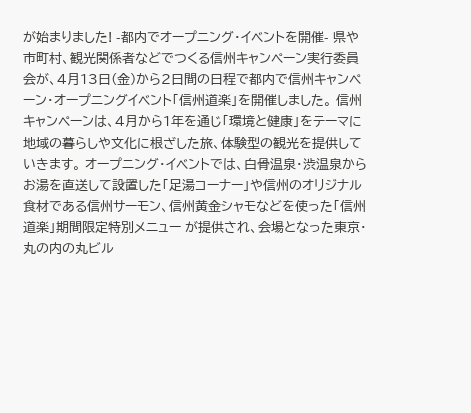が始まりました! -都内でオープニング・イベントを開催- 県や市町村、観光関係者などでつくる信州キャンペーン実行委員会が、4月13日(金)から2日間の日程で都内で信州キャンペーン・オープニングイベント「信州道楽」を開催しました。 信州キャンペーンは、4月から1年を通じ「環境と健康」をテーマに地域の暮らしや文化に根ざした旅、体験型の観光を提供していきます。 オープニング・イベントでは、白骨温泉・渋温泉からお湯を直送して設置した「足湯コーナー」や信州のオリジナル食材である信州サーモン、信州黄金シャモなどを使った「信州道楽」期間限定特別メニュー が提供され、会場となった東京・丸の内の丸ビル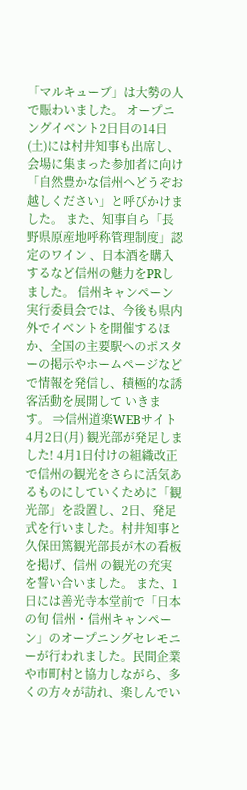「マルキューブ」は大勢の人で賑わいました。 オープニングイベント2日目の14日 (土)には村井知事も出席し、会場に集まった参加者に向け「自然豊かな信州へどうぞお越しください」と呼びかけました。 また、知事自ら「長野県原産地呼称管理制度」認定のワイン 、日本酒を購入するなど信州の魅力をPRしました。 信州キャンペーン実行委員会では、今後も県内外でイベントを開催するほか、全国の主要駅へのポスターの掲示やホームページなどで情報を発信し、積極的な誘客活動を展開して いきます。 ⇒信州道楽WEBサイト
4月2日(月) 観光部が発足しました! 4月1日付けの組織改正で信州の観光をさらに活気あるものにしていくために「観光部」を設置し、2日、発足式を行いました。村井知事と久保田篤観光部長が木の看板を掲げ、信州 の観光の充実を誓い合いました。 また、1日には善光寺本堂前で「日本の旬 信州・信州キャンペーン」のオープニングセレモニーが行われました。民間企業や市町村と協力しながら、多くの方々が訪れ、楽しんでい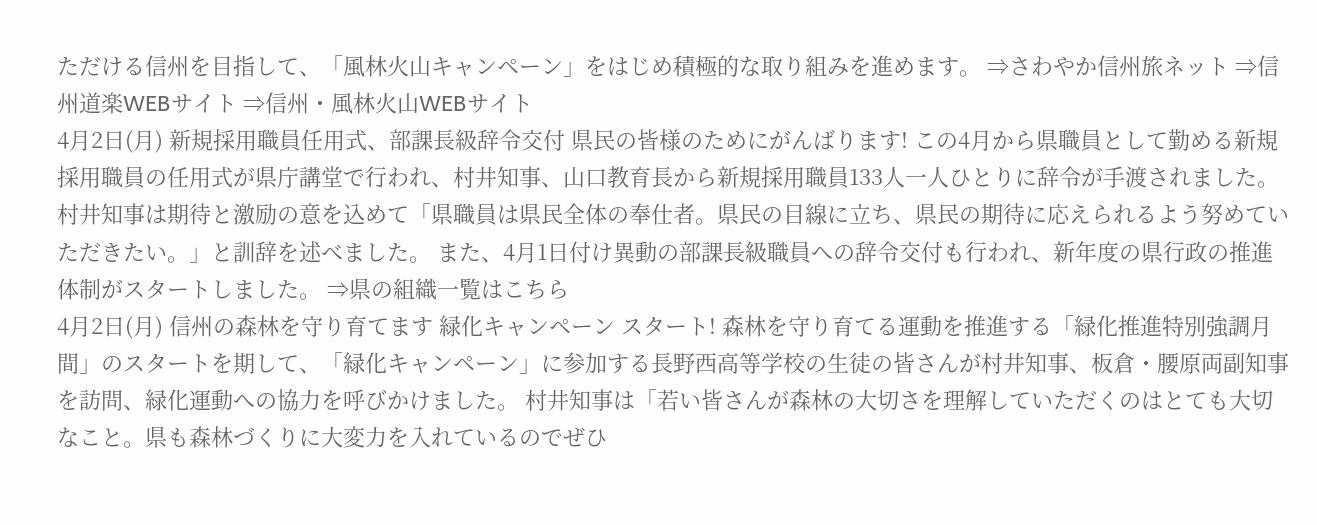ただける信州を目指して、「風林火山キャンペーン」をはじめ積極的な取り組みを進めます。 ⇒さわやか信州旅ネット ⇒信州道楽WEBサイト ⇒信州・風林火山WEBサイト
4月2日(月) 新規採用職員任用式、部課長級辞令交付 県民の皆様のためにがんばります! この4月から県職員として勤める新規採用職員の任用式が県庁講堂で行われ、村井知事、山口教育長から新規採用職員133人一人ひとりに辞令が手渡されました。村井知事は期待と激励の意を込めて「県職員は県民全体の奉仕者。県民の目線に立ち、県民の期待に応えられるよう努めていただきたい。」と訓辞を述べました。 また、4月1日付け異動の部課長級職員への辞令交付も行われ、新年度の県行政の推進体制がスタートしました。 ⇒県の組織一覧はこちら
4月2日(月) 信州の森林を守り育てます 緑化キャンペーン スタート! 森林を守り育てる運動を推進する「緑化推進特別強調月間」のスタートを期して、「緑化キャンペーン」に参加する長野西高等学校の生徒の皆さんが村井知事、板倉・腰原両副知事を訪問、緑化運動への協力を呼びかけました。 村井知事は「若い皆さんが森林の大切さを理解していただくのはとても大切なこと。県も森林づくりに大変力を入れているのでぜひ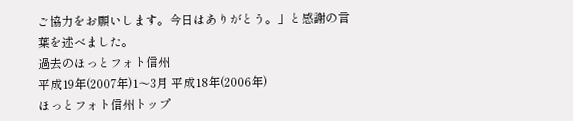ご協力をお願いします。今日はありがとう。」と感謝の言葉を述べました。
過去のほっとフォト信州
平成19年(2007年)1〜3月 平成18年(2006年)
ほっとフォト信州トップ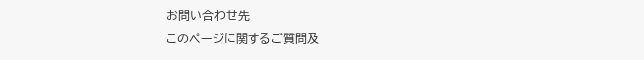お問い合わせ先
このページに関するご質問及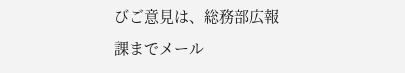びご意見は、総務部広報課までメール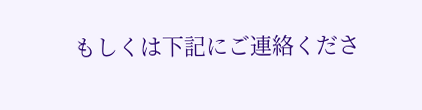もしくは下記にご連絡くださ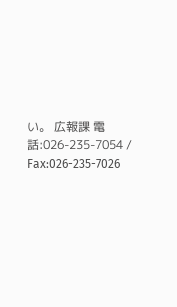い。 広報課 電話:026-235-7054 / Fax:026-235-7026